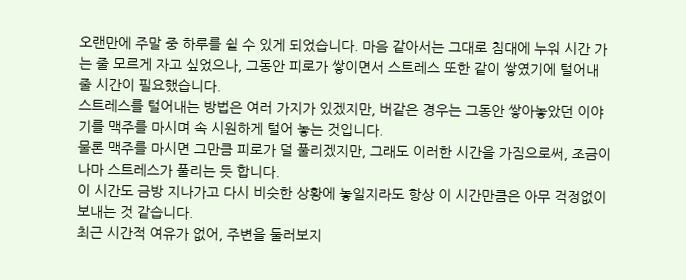오랜만에 주말 중 하루를 쉴 수 있게 되었습니다. 마음 같아서는 그대로 침대에 누워 시간 가는 줄 모르게 자고 싶었으나, 그동안 피로가 쌓이면서 스트레스 또한 같이 쌓였기에 털어내 줄 시간이 필요했습니다.
스트레스를 털어내는 방법은 여러 가지가 있겠지만, 버같은 경우는 그동안 쌓아놓았던 이야기를 맥주를 마시며 속 시원하게 털어 놓는 것입니다.
물론 맥주를 마시면 그만큼 피로가 덜 풀리겠지만, 그래도 이러한 시간을 가짐으로써, 조금이나마 스트레스가 풀리는 듯 합니다.
이 시간도 금방 지나가고 다시 비슷한 상황에 놓일지라도 항상 이 시간만큼은 아무 걱정없이 보내는 것 같습니다.
최근 시간적 여유가 없어, 주변을 둘러보지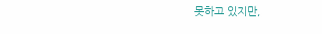못하고 있지만,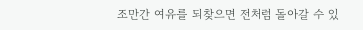조만간 여유를 되찾으면 전처럼 돌아갈 수 있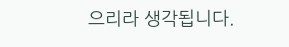으리라 생각됩니다.